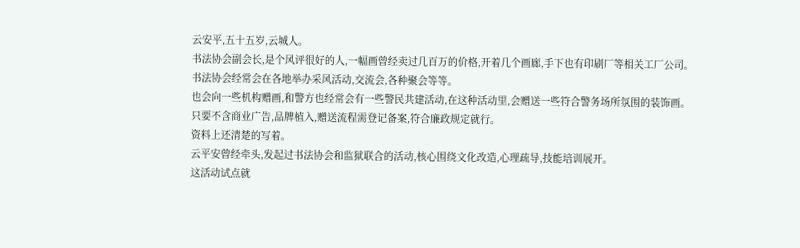云安平,五十五岁,云城人。
书法协会副会长,是个风评很好的人,一幅画曾经卖过几百万的价格,开着几个画廊,手下也有印刷厂等相关工厂公司。
书法协会经常会在各地举办采风活动,交流会,各种聚会等等。
也会向一些机构赠画,和警方也经常会有一些警民共建活动,在这种活动里,会赠送一些符合警务场所氛围的装饰画。
只要不含商业广告,品牌植入,赠送流程需登记备案,符合廉政规定就行。
资料上还清楚的写着。
云平安曾经牵头,发起过书法协会和监狱联合的活动,核心围绕文化改造,心理疏导,技能培训展开。
这活动试点就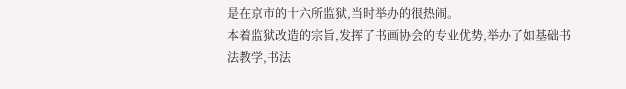是在京市的十六所监狱,当时举办的很热闹。
本着监狱改造的宗旨,发挥了书画协会的专业优势,举办了如基础书法教学,书法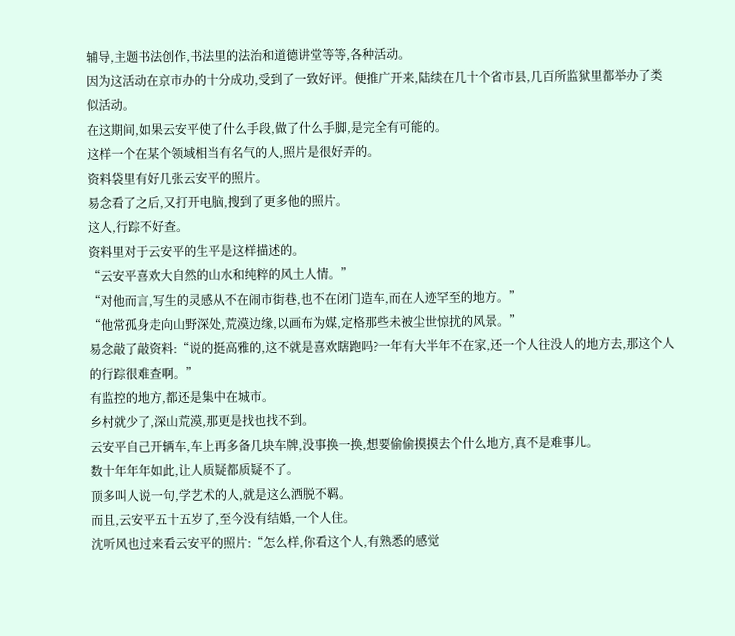辅导,主题书法创作,书法里的法治和道德讲堂等等,各种活动。
因为这活动在京市办的十分成功,受到了一致好评。便推广开来,陆续在几十个省市县,几百所监狱里都举办了类似活动。
在这期间,如果云安平使了什么手段,做了什么手脚,是完全有可能的。
这样一个在某个领域相当有名气的人,照片是很好弄的。
资料袋里有好几张云安平的照片。
易念看了之后,又打开电脑,搜到了更多他的照片。
这人,行踪不好查。
资料里对于云安平的生平是这样描述的。
“云安平喜欢大自然的山水和纯粹的风土人情。”
“对他而言,写生的灵感从不在闹市街巷,也不在闭门造车,而在人迹罕至的地方。”
“他常孤身走向山野深处,荒漠边缘,以画布为媒,定格那些未被尘世惊扰的风景。”
易念敲了敲资料:“说的挺高雅的,这不就是喜欢瞎跑吗?一年有大半年不在家,还一个人往没人的地方去,那这个人的行踪很难查啊。”
有监控的地方,都还是集中在城市。
乡村就少了,深山荒漠,那更是找也找不到。
云安平自己开辆车,车上再多备几块车牌,没事换一换,想要偷偷摸摸去个什么地方,真不是难事儿。
数十年年年如此,让人质疑都质疑不了。
顶多叫人说一句,学艺术的人,就是这么洒脱不羁。
而且,云安平五十五岁了,至今没有结婚,一个人住。
沈听风也过来看云安平的照片:“怎么样,你看这个人,有熟悉的感觉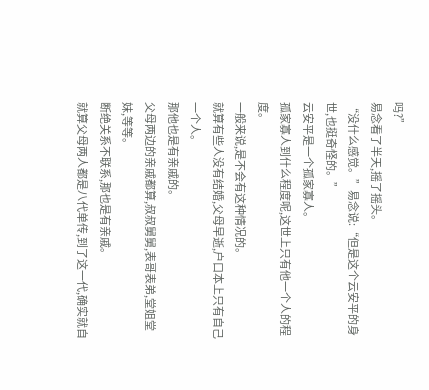吗?”
易念看了半天,摇了摇头。
“没什么感觉。”易念说:“但是这个云安平的身世,也挺奇怪的。”
云安平是一个孤家寡人。
孤家寡人到什么程度呢,这世上只有他一个人的程度。
一般来说,是不会有这种情况的。
就算有些人没有结婚,父母早逝,户口本上只有自己一个人。
那他也是有亲戚的。
父母两边的亲戚都算,叔叔舅舅,表哥表弟,堂姐堂妹,等等。
断绝关系不联系,那也是有亲戚。
就算父母两人都是八代单传,到了这一代,确实就自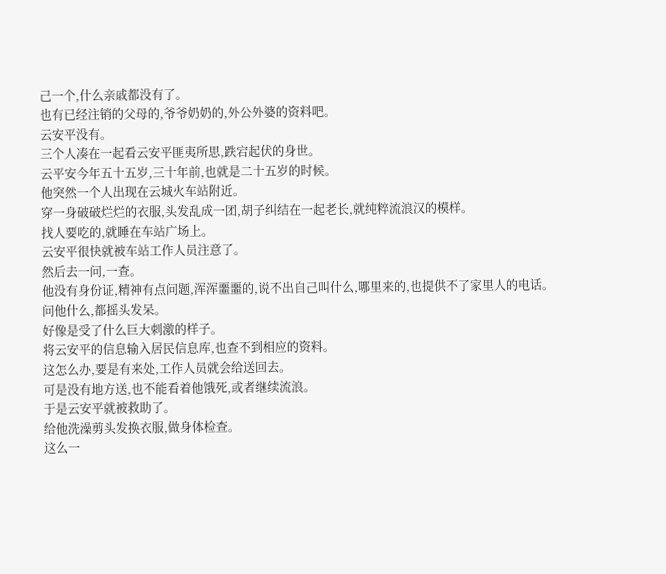己一个,什么亲戚都没有了。
也有已经注销的父母的,爷爷奶奶的,外公外婆的资料吧。
云安平没有。
三个人凑在一起看云安平匪夷所思,跌宕起伏的身世。
云平安今年五十五岁,三十年前,也就是二十五岁的时候。
他突然一个人出现在云城火车站附近。
穿一身破破烂烂的衣服,头发乱成一团,胡子纠结在一起老长,就纯粹流浪汉的模样。
找人要吃的,就睡在车站广场上。
云安平很快就被车站工作人员注意了。
然后去一问,一查。
他没有身份证,精神有点问题,浑浑噩噩的,说不出自己叫什么,哪里来的,也提供不了家里人的电话。
问他什么,都摇头发呆。
好像是受了什么巨大刺激的样子。
将云安平的信息输入居民信息库,也查不到相应的资料。
这怎么办,要是有来处,工作人员就会给送回去。
可是没有地方送,也不能看着他饿死,或者继续流浪。
于是云安平就被救助了。
给他洗澡剪头发换衣服,做身体检查。
这么一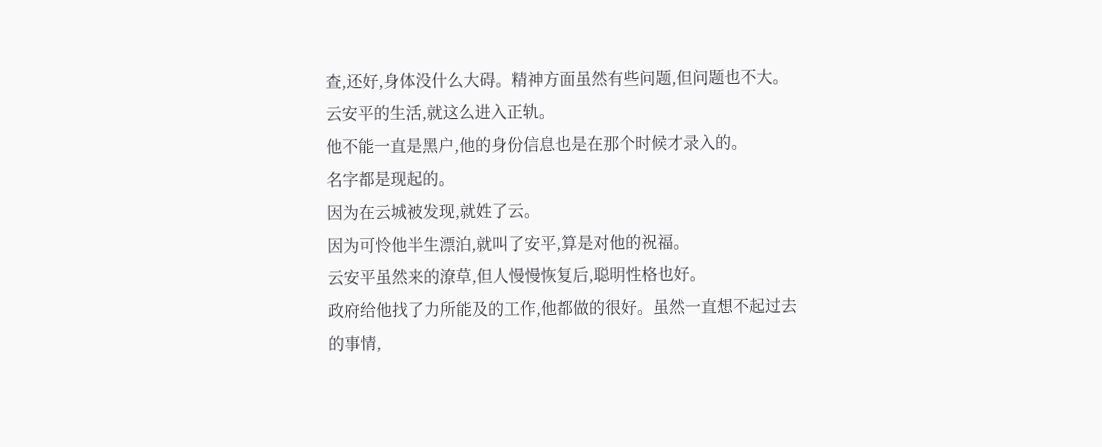查,还好,身体没什么大碍。精神方面虽然有些问题,但问题也不大。
云安平的生活,就这么进入正轨。
他不能一直是黑户,他的身份信息也是在那个时候才录入的。
名字都是现起的。
因为在云城被发现,就姓了云。
因为可怜他半生漂泊,就叫了安平,算是对他的祝福。
云安平虽然来的潦草,但人慢慢恢复后,聪明性格也好。
政府给他找了力所能及的工作,他都做的很好。虽然一直想不起过去的事情,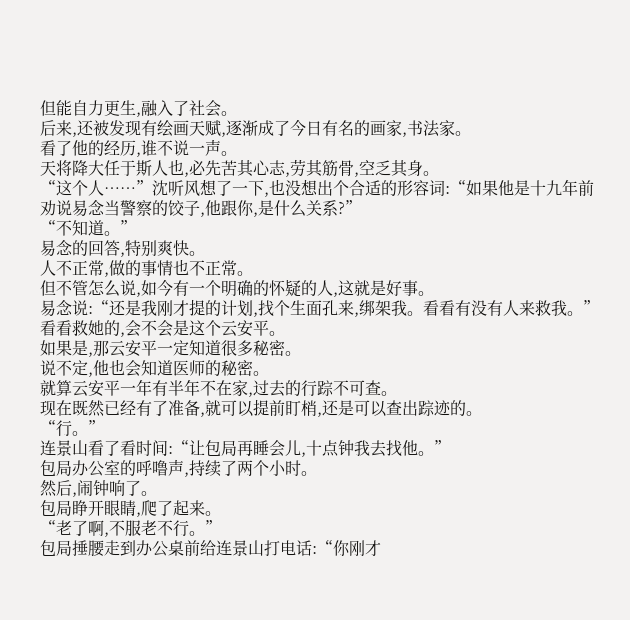但能自力更生,融入了社会。
后来,还被发现有绘画天赋,逐渐成了今日有名的画家,书法家。
看了他的经历,谁不说一声。
天将降大任于斯人也,必先苦其心志,劳其筋骨,空乏其身。
“这个人……”沈听风想了一下,也没想出个合适的形容词:“如果他是十九年前劝说易念当警察的饺子,他跟你,是什么关系?”
“不知道。”
易念的回答,特别爽快。
人不正常,做的事情也不正常。
但不管怎么说,如今有一个明确的怀疑的人,这就是好事。
易念说:“还是我刚才提的计划,找个生面孔来,绑架我。看看有没有人来救我。”
看看救她的,会不会是这个云安平。
如果是,那云安平一定知道很多秘密。
说不定,他也会知道医师的秘密。
就算云安平一年有半年不在家,过去的行踪不可查。
现在既然已经有了准备,就可以提前盯梢,还是可以查出踪迹的。
“行。”
连景山看了看时间:“让包局再睡会儿,十点钟我去找他。”
包局办公室的呼噜声,持续了两个小时。
然后,闹钟响了。
包局睁开眼睛,爬了起来。
“老了啊,不服老不行。”
包局捶腰走到办公桌前给连景山打电话:“你刚才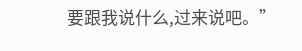要跟我说什么,过来说吧。”